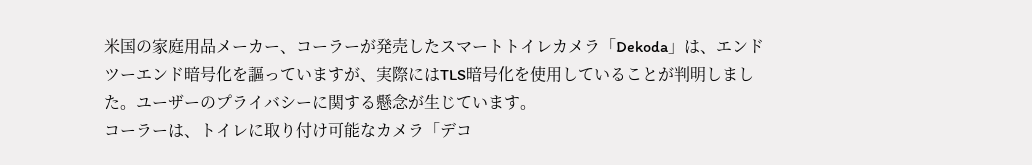米国の家庭用品メーカー、コーラーが発売したスマートトイレカメラ「Dekoda」は、エンドツーエンド暗号化を謳っていますが、実際にはTLS暗号化を使用していることが判明しました。ユーザーのプライバシーに関する懸念が生じています。
コーラーは、トイレに取り付け可能なカメラ「デコ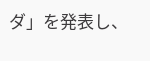ダ」を発表し、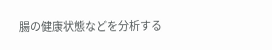腸の健康状態などを分析する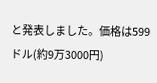と発表しました。価格は599ドル(約9万3000円)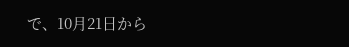で、10月21日から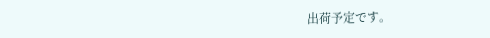出荷予定です。